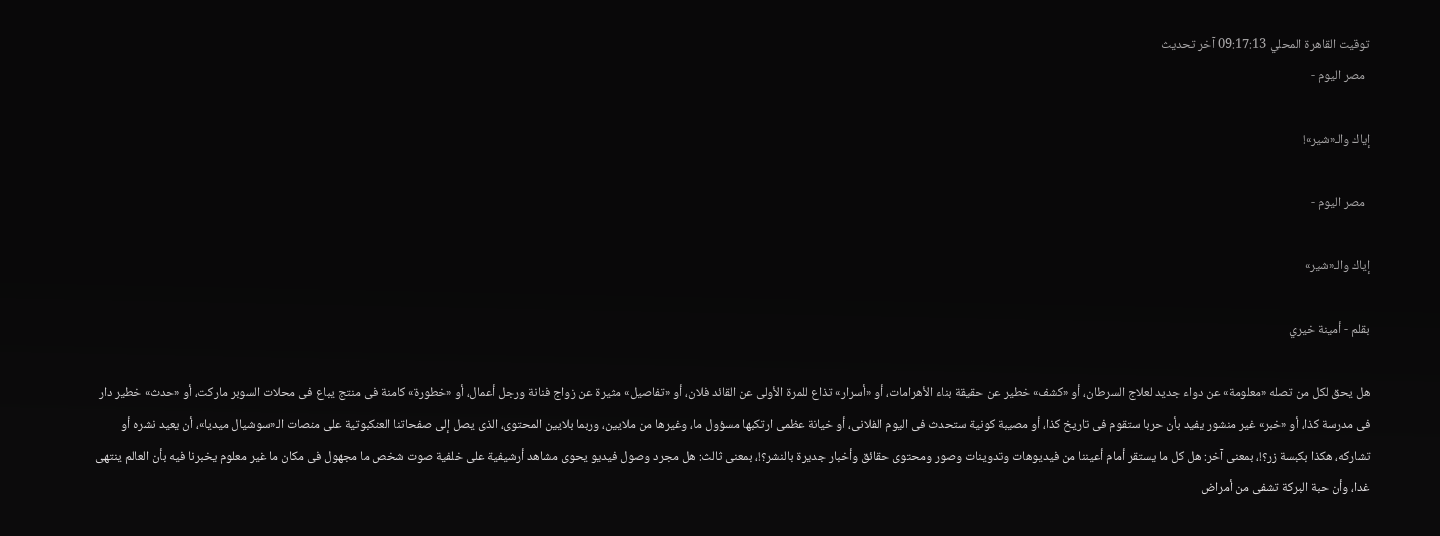توقيت القاهرة المحلي 09:17:13 آخر تحديث
  مصر اليوم -

إياك والـ«شير»!

  مصر اليوم -

إياك والـ«شير»

بقلم - أمينة خيري

هل يحق لكل من تصله «معلومة» عن دواء جديد لعلاج السرطان، أو «كشف» خطير عن حقيقة بناء الأهرامات، أو «أسرار» تذاع للمرة الأولى عن القائد فلان، أو «تفاصيل» مثيرة عن زواج فنانة ورجل أعمال، أو «خطورة» كامنة فى منتج يباع فى محلات السوبر ماركت، أو «حدث» خطير دار فى مدرسة كذا، أو «خبر» غير منشور يفيد بأن حربا ستقوم فى تاريخ كذا، أو مصيبة كونية ستحدث فى اليوم الفلانى، أو خيانة عظمى ارتكبها مسؤول ما، وغيرها من ملايين، وربما بلايين المحتوى، الذى يصل إلى صفحاتنا العنكبوتية على منصات الـ«سوشيال ميديا»، أن يعيد نشره أو تشاركه، هكذا بكبسة زر؟!، بمعنى آخر: هل كل ما يستقر أمام أعيننا من فيديوهات وتدوينات وصور ومحتوى حقائق وأخبار جديرة بالنشر؟!، بمعنى ثالث: هل مجرد وصول فيديو يحوى مشاهد أرشيفية على خلفية صوت شخص ما مجهول فى مكان ما غير معلوم يخبرنا فيه بأن العالم ينتهى غدا، وأن حبة البركة تشفى من أمراض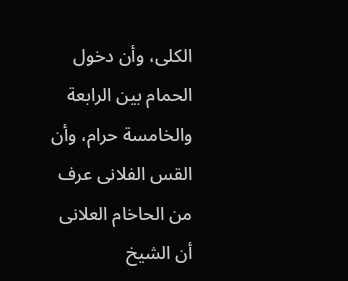الكلى، وأن دخول الحمام بين الرابعة والخامسة حرام، وأن القس الفلانى عرف من الحاخام العلانى أن الشيخ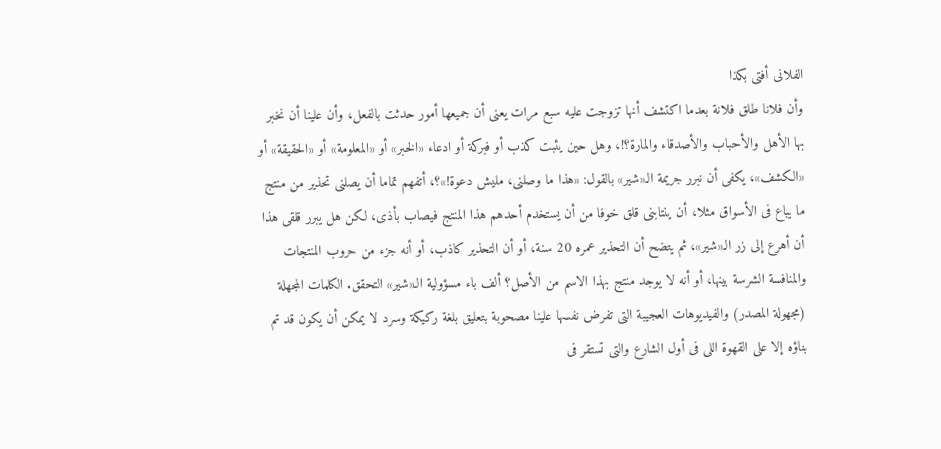الفلانى أفتى بكذا
وأن فلانا طلق فلانة بعدما اكتشف أنها تزوجت عليه سبع مرات يعنى أن جميعها أمور حدثت بالفعل، وأن علينا أن نخبر بها الأهل والأحباب والأصدقاء والمارة؟!، وهل حين يثبت كذب أو فبركة أو ادعاء «الخبر» أو «المعلومة» أو «الحقيقة» أو «الكشف»، يكفى أن نبرر جريمة الـ«شير» بالقول: «هذا ما وصلنى، مليش دعوة!»؟، أتفهم تماما أن يصلنى تحذير من منتج ما يباع فى الأسواق مثلا، أن ينتابنى قلق خوفا من أن يستخدم أحدهم هذا المنتج فيصاب بأذى، لكن هل يبرر قلقى هذا أن أهرع إلى زر الـ«شير»، ثم يتضح أن التحذير عمره 20 سنة، أو أن التحذير كاذب، أو أنه جزء من حروب المنتجات والمنافسة الشرسة بينها، أو أنه لا يوجد منتج بهذا الاسم من الأصل؟ ألف باء مسؤولية الـ«شير» التحقق. الكلمات المجهلة (مجهولة المصدر) والفيديوهات العجيبة التى تفرض نفسها علينا مصحوبة بتعليق بلغة ركيكة وسرد لا يمكن أن يكون قد تم بناؤه إلا على القهوة اللى فى أول الشارع والتى تستقر فى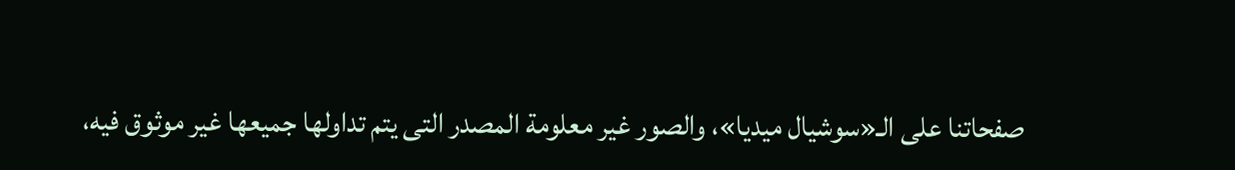صفحاتنا على الـ«سوشيال ميديا»، والصور غير معلومة المصدر التى يتم تداولها جميعها غير موثوق فيه،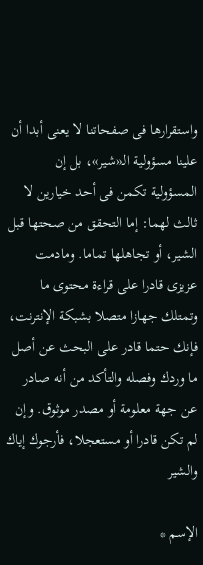واستقرارها فى صفحاتنا لا يعنى أبدا أن علينا مسؤولية الـ«شير»، بل إن المسؤولية تكمن فى أحد خيارين لا ثالث لهما: إما التحقق من صحتها قبل الشير، أو تجاهلها تماما. ومادمت عزيزى قادرا على قراءة محتوى ما وتمتلك جهازا متصلا بشبكة الإنترنت، فإنك حتما قادر على البحث عن أصل ما وردك وفصله والتأكد من أنه صادر عن جهة معلومة أو مصدر موثوق. وإن لم تكن قادرا أو مستعجلا، فأرجوك إياك والشير

الإسم *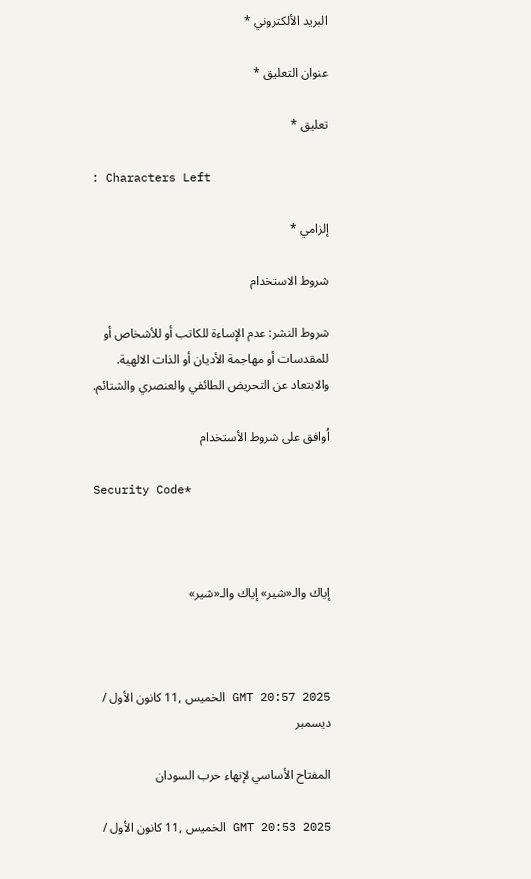البريد الألكتروني *

عنوان التعليق *

تعليق *

: Characters Left

إلزامي *

شروط الاستخدام

شروط النشر: عدم الإساءة للكاتب أو للأشخاص أو للمقدسات أو مهاجمة الأديان أو الذات الالهية. والابتعاد عن التحريض الطائفي والعنصري والشتائم.

اُوافق على شروط الأستخدام

Security Code*



إياك والـ«شير» إياك والـ«شير»



GMT 20:57 2025 الخميس ,11 كانون الأول / ديسمبر

المفتاح الأساسي لإنهاء حرب السودان

GMT 20:53 2025 الخميس ,11 كانون الأول /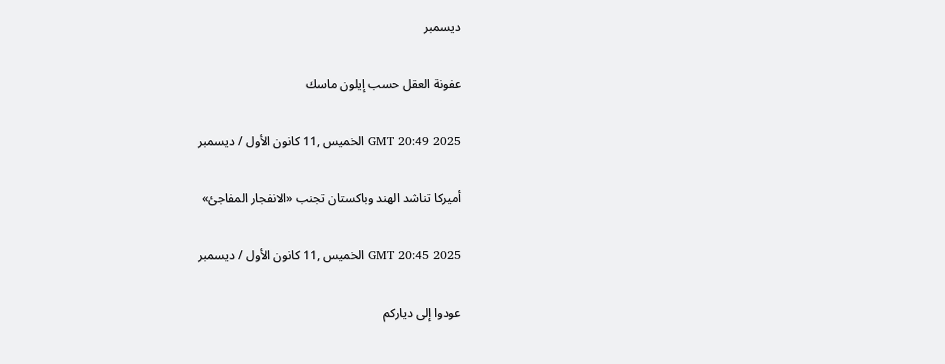ديسمبر

عفونة العقل حسب إيلون ماسك

GMT 20:49 2025 الخميس ,11 كانون الأول / ديسمبر

أميركا تناشد الهند وباكستان تجنب «الانفجار المفاجئ»

GMT 20:45 2025 الخميس ,11 كانون الأول / ديسمبر

عودوا إلى دياركم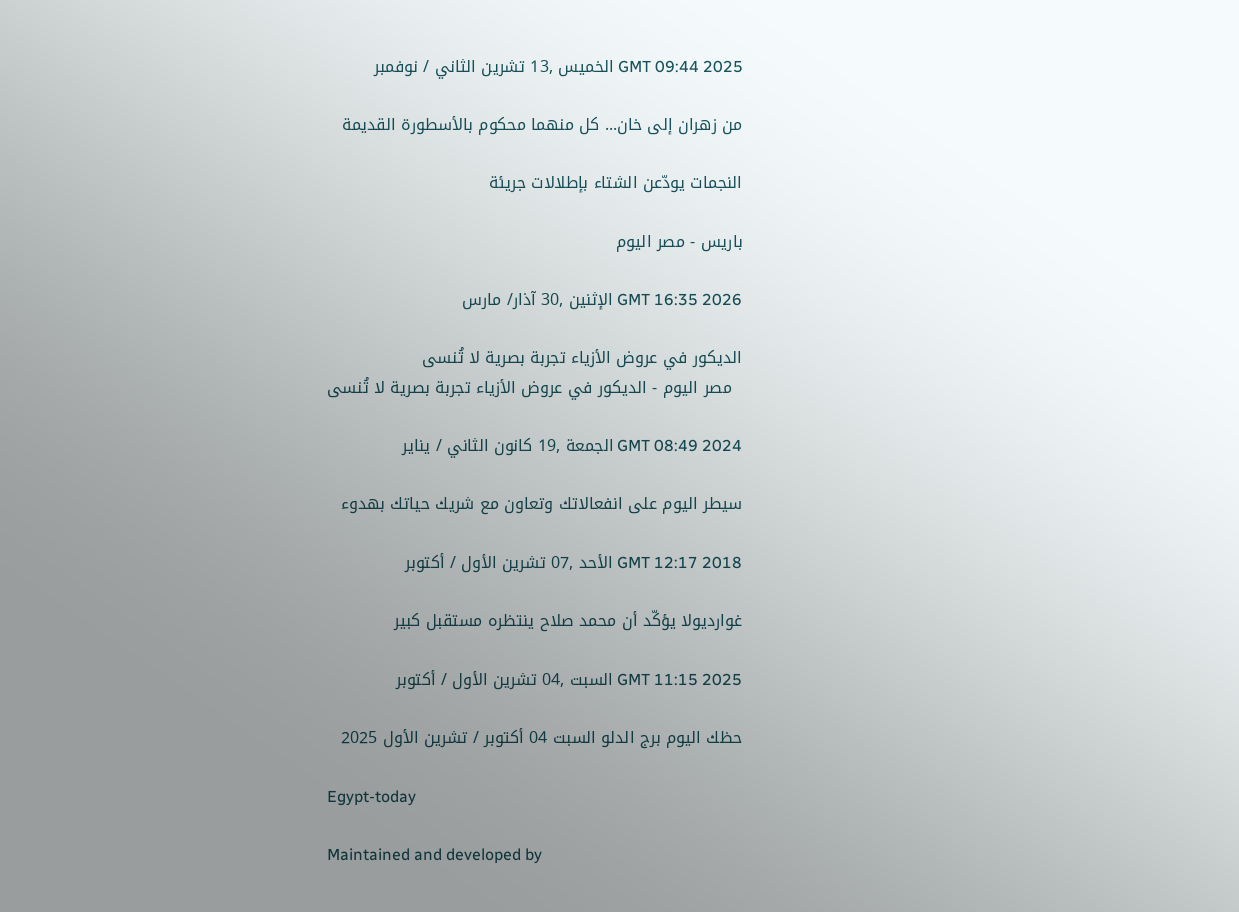GMT 09:44 2025 الخميس ,13 تشرين الثاني / نوفمبر

من زهران إلى خان... كل منهما محكوم بالأسطورة القديمة

النجمات يودّعن الشتاء بإطلالات جريئة

باريس - مصر اليوم

GMT 16:35 2026 الإثنين ,30 آذار/ مارس

الديكور في عروض الأزياء تجربة بصرية لا تُنسى
  مصر اليوم - الديكور في عروض الأزياء تجربة بصرية لا تُنسى

GMT 08:49 2024 الجمعة ,19 كانون الثاني / يناير

سيطر اليوم على انفعالاتك وتعاون مع شريك حياتك بهدوء

GMT 12:17 2018 الأحد ,07 تشرين الأول / أكتوبر

غوارديولا يؤكّد أن محمد صلاح ينتظره مستقبل كبير

GMT 11:15 2025 السبت ,04 تشرين الأول / أكتوبر

حظك اليوم برج الدلو السبت 04 أكتوبر / تشرين الأول 2025

Egypt-today

Maintained and developed by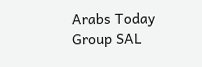Arabs Today Group SAL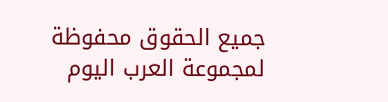جميع الحقوق محفوظة لمجموعة العرب اليوم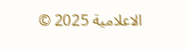الاعلامية 2025 ©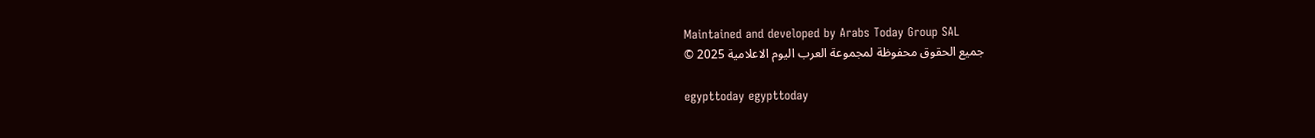Maintained and developed by Arabs Today Group SAL
جميع الحقوق محفوظة لمجموعة العرب اليوم الاعلامية 2025 ©

egypttoday egypttoday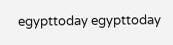egypttoday egypttoday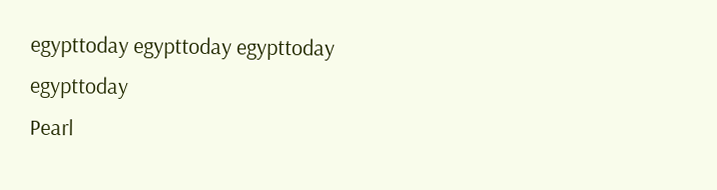egypttoday egypttoday egypttoday
egypttoday
Pearl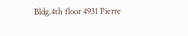Bldg.4th floor 4931 Pierre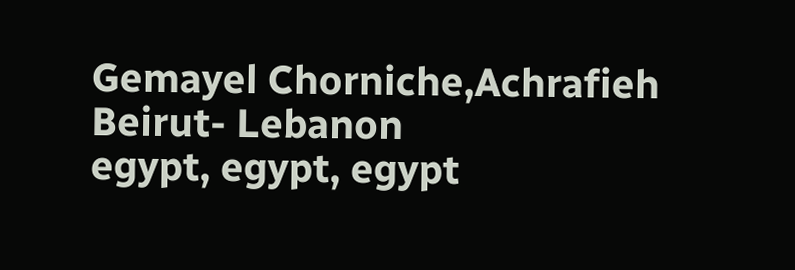Gemayel Chorniche,Achrafieh Beirut- Lebanon
egypt, egypt, egypt